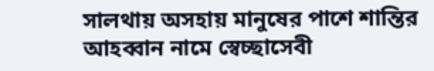সালথায় অসহায় মানুষের পাশে শান্তির আহব্বান নামে স্বেচ্ছাসেবী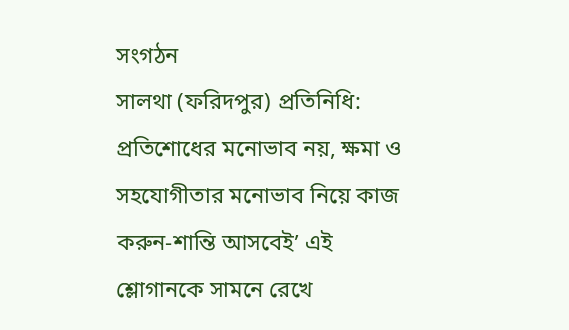সংগঠন
সালথা (ফরিদপুর) প্রতিনিধি:
প্রতিশোধের মনোভাব নয়, ক্ষমা ও সহযোগীতার মনোভাব নিয়ে কাজ করুন-শান্তি আসবেই’ এই শ্লোগানকে সামনে রেখে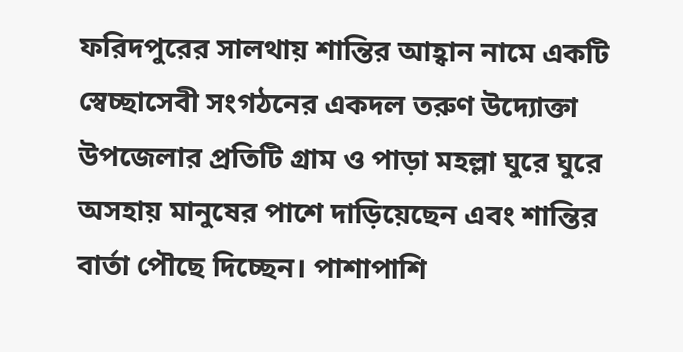ফরিদপুরের সালথায় শান্তির আহ্বান নামে একটি স্বেচ্ছাসেবী সংগঠনের একদল তরুণ উদ্যোক্তা উপজেলার প্রতিটি গ্রাম ও পাড়া মহল্লা ঘুরে ঘুরে অসহায় মানুষের পাশে দাড়িয়েছেন এবং শান্তির বার্তা পৌছে দিচ্ছেন। পাশাপাশি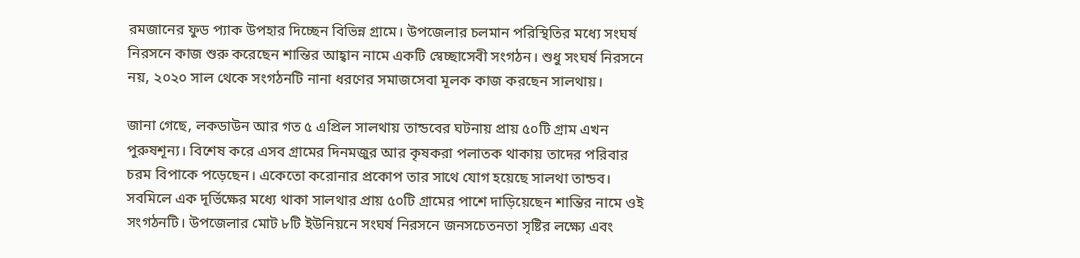রমজানের ফুড প্যাক উপহার দিচ্ছেন বিভিন্ন গ্রামে। উপজেলার চলমান পরিস্থিতির মধ্যে সংঘর্ষ নিরসনে কাজ শুরু করেছেন শান্তির আহ্বান নামে একটি স্বেচ্ছাসেবী সংগঠন। শুধু সংঘর্ষ নিরসনে নয়, ২০২০ সাল থেকে সংগঠনটি নানা ধরণের সমাজসেবা মূলক কাজ করছেন সালথায়।

জানা গেছে, লকডাউন আর গত ৫ এপ্রিল সালথায় তান্ডবের ঘটনায় প্রায় ৫০টি গ্রাম এখন পুরুষশূন্য। বিশেষ করে এসব গ্রামের দিনমজুর আর কৃষকরা পলাতক থাকায় তাদের পরিবার চরম বিপাকে পড়েছেন। একেতো করোনার প্রকোপ তার সাথে যোগ হয়েছে সালথা তান্ডব। সবমিলে এক দূর্ভিক্ষের মধ্যে থাকা সালথার প্রায় ৫০টি গ্রামের পাশে দাড়িয়েছেন শান্তির নামে ওই সংগঠনটি। উপজেলার মোট ৮টি ইউনিয়নে সংঘর্ষ নিরসনে জনসচেতনতা সৃষ্টির লক্ষ্যে এবং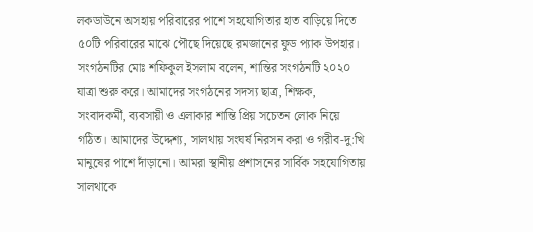লকডাউনে অসহায় পরিবারের পাশে সহযোগিতার হাত বাড়িয়ে দিতে ৫০টি পরিবারের মাঝে পৌছে দিয়েছে রমজানের ফুড প্যাক উপহার।
সংগঠনটির মোঃ শফিকুল ইসলাম বলেন, শান্তির সংগঠনটি ২০২০ যাত্রা শুরু করে। আমাদের সংগঠনের সদস্য ছাত্র, শিক্ষক, সংবাদকর্মী, ব্যবসায়ী ও এলাকার শান্তি প্রিয় সচেতন লোক নিয়ে গঠিত। আমাদের উদ্দেশ্য, সালথায় সংঘর্ষ নিরসন করা ও গরীব-দু:খি মানুষের পাশে দাঁড়ানো। আমরা স্থানীয় প্রশাসনের সার্বিক সহযোগিতায় সালথাকে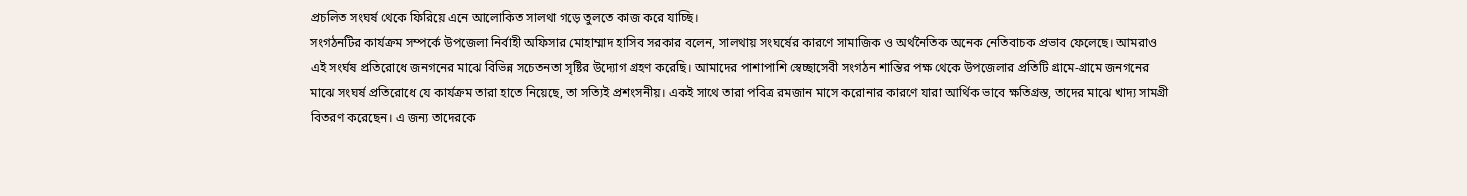প্রচলিত সংঘর্ষ থেকে ফিরিয়ে এনে আলোকিত সালথা গড়ে তুলতে কাজ করে যাচ্ছি।
সংগঠনটির কার্যক্রম সম্পর্কে উপজেলা নির্বাহী অফিসার মোহাম্মাদ হাসিব সরকার বলেন, সালথায় সংঘর্ষের কারণে সামাজিক ও অর্থনৈতিক অনেক নেতিবাচক প্রভাব ফেলেছে। আমরাও এই সংর্ঘষ প্রতিরোধে জনগনের মাঝে বিভিন্ন সচেতনতা সৃষ্টির উদ্যোগ গ্রহণ করেছি। আমাদের পাশাপাশি স্বেচ্ছাসেবী সংগঠন শান্তির পক্ষ থেকে উপজেলার প্রতিটি গ্রামে-গ্রামে জনগনের মাঝে সংঘর্ষ প্রতিরোধে যে কার্যক্রম তারা হাতে নিয়েছে, তা সত্যিই প্রশংসনীয়। একই সাথে তারা পবিত্র রমজান মাসে করোনার কারণে যারা আর্থিক ভাবে ক্ষতিগ্রস্ত, তাদের মাঝে খাদ্য সামগ্রী বিতরণ করেছেন। এ জন্য তাদেরকে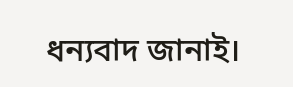ধন্যবাদ জানাই।